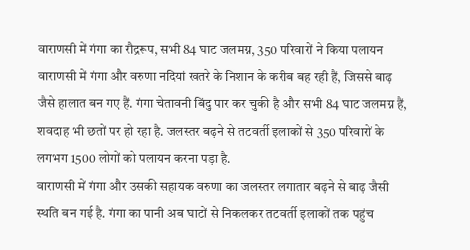वाराणसी में गंगा का रौद्ररूप, सभी 84 घाट जलमग्न, 350 परिवारों ने किया पलायन
वाराणसी में गंगा और वरुणा नदियां खतरे के निशान के करीब बह रही हैं, जिससे बाढ़ जैसे हालात बन गए हैं. गंगा चेतावनी बिंदु पार कर चुकी है और सभी 84 घाट जलमग्न हैं, शवदाह भी छतों पर हो रहा है. जलस्तर बढ़ने से तटवर्ती इलाकों से 350 परिवारों के लगभग 1500 लोगों को पलायन करना पड़ा है.
वाराणसी में गंगा और उसकी सहायक वरुणा का जलस्तर लगातार बढ़ने से बाढ़ जैसी स्थति बन गई है. गंगा का पानी अब घाटों से निकलकर तटवर्ती इलाकों तक पहुंच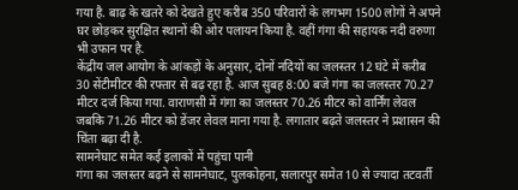गया है. बाढ़ के खतरे को देखते हुए करीब 350 परिवारों के लगभग 1500 लोगों ने अपने घर छोड़कर सुरक्षित स्थानों की ओर पलायन किया है. वहीं गंगा की सहायक नदी वरुणा भी उफान पर है.
केंद्रीय जल आयोग के आंकड़ों के अनुसार, दोनों नदियों का जलस्तर 12 घंटे में करीब 30 सेंटीमीटर की रफ्तार से बढ़ रहा है. आज सुबह 8:00 बजे गंगा का जलस्तर 70.27 मीटर दर्ज किया गया. वाराणसी में गंगा का जलस्तर 70.26 मीटर को वार्निंग लेवल जबकि 71.26 मीटर को डेंजर लेवल माना गया है. लगातार बढ़ते जलस्तर ने प्रशासन की चिंता बढ़ा दी है.
सामनेघाट समेत कई इलाकों में पहुंचा पानी
गंगा का जलस्तर बढ़ने से सामनेघाट, पुलकोहना, सलारपुर समेत 10 से ज्यादा तटवर्ती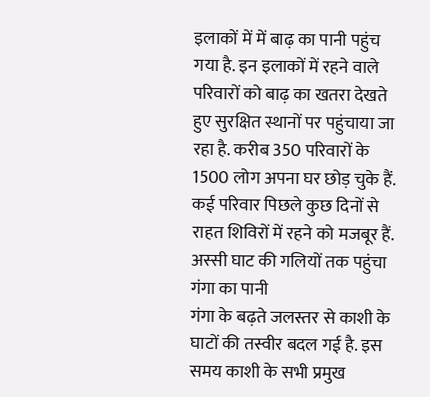इलाकों में में बाढ़ का पानी पहुंच गया है. इन इलाकों में रहने वाले परिवारों को बाढ़ का खतरा देखते हुए सुरक्षित स्थानों पर पहुंचाया जा रहा है. करीब 350 परिवारों के 1500 लोग अपना घर छोड़ चुके हैं. कई परिवार पिछले कुछ दिनों से राहत शिविरों में रहने को मजबूर हैं.
अस्सी घाट की गलियों तक पहुंचा गंगा का पानी
गंगा के बढ़ते जलस्तर से काशी के घाटों की तस्वीर बदल गई है. इस समय काशी के सभी प्रमुख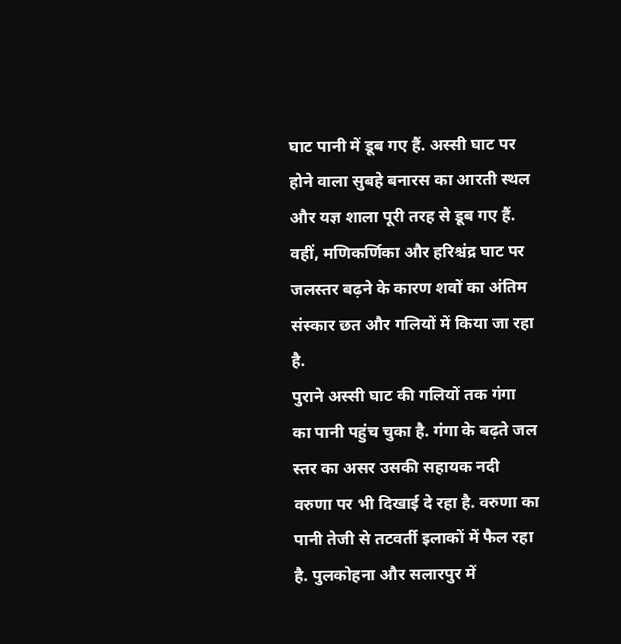घाट पानी में डूब गए हैं. अस्सी घाट पर होने वाला सुबहे बनारस का आरती स्थल और यज्ञ शाला पूरी तरह से डूब गए हैं. वहीं, मणिकर्णिका और हरिश्चंद्र घाट पर जलस्तर बढ़ने के कारण शवों का अंतिम संस्कार छत और गलियों में किया जा रहा है.
पुराने अस्सी घाट की गलियों तक गंगा का पानी पहुंच चुका है. गंगा के बढ़ते जल स्तर का असर उसकी सहायक नदी वरुणा पर भी दिखाई दे रहा है. वरुणा का पानी तेजी से तटवर्ती इलाकों में फैल रहा है. पुलकोहना और सलारपुर में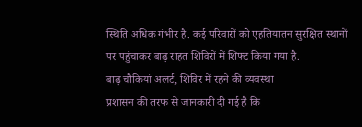स्थिति अधिक गंभीर है. कई परिवारों को एहतियातन सुरक्षित स्थानों पर पहुंचाकर बाढ़ राहत शिविरों में शिफ्ट किया गया है.
बाढ़ चौकियां अलर्ट, शिविर में रहने की व्यवस्था
प्रशासन की तरफ से जानकारी दी गई है कि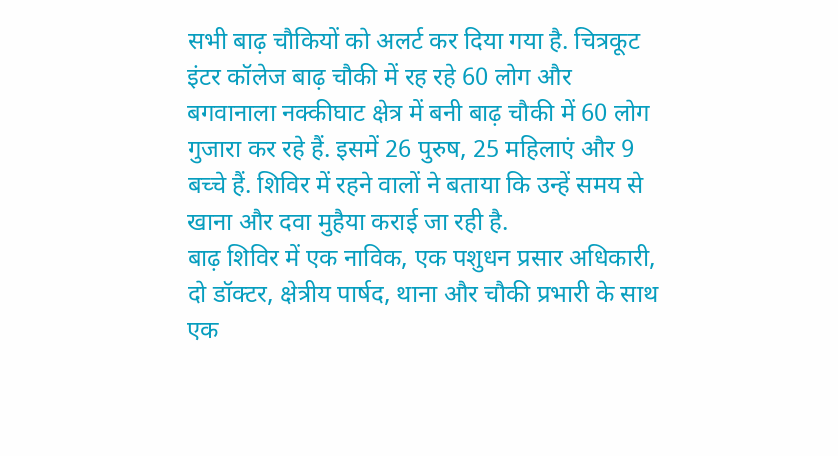सभी बाढ़ चौकियों को अलर्ट कर दिया गया है. चित्रकूट इंटर कॉलेज बाढ़ चौकी में रह रहे 60 लोग और बगवानाला नक्कीघाट क्षेत्र में बनी बाढ़ चौकी में 60 लोग गुजारा कर रहे हैं. इसमें 26 पुरुष, 25 महिलाएं और 9 बच्चे हैं. शिविर में रहने वालों ने बताया कि उन्हें समय से खाना और दवा मुहैया कराई जा रही है.
बाढ़ शिविर में एक नाविक, एक पशुधन प्रसार अधिकारी, दो डॉक्टर, क्षेत्रीय पार्षद, थाना और चौकी प्रभारी के साथ एक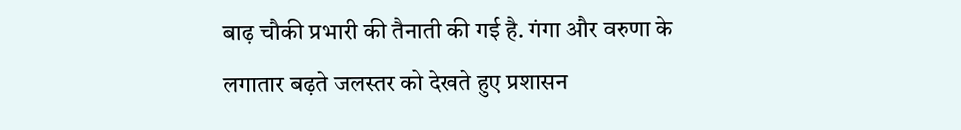बाढ़ चौकी प्रभारी की तैनाती की गई है. गंगा और वरुणा के लगातार बढ़ते जलस्तर को देखते हुए प्रशासन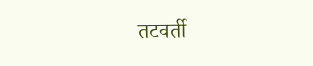तटवर्ती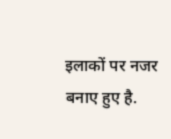इलाकों पर नजर बनाए हुए है.